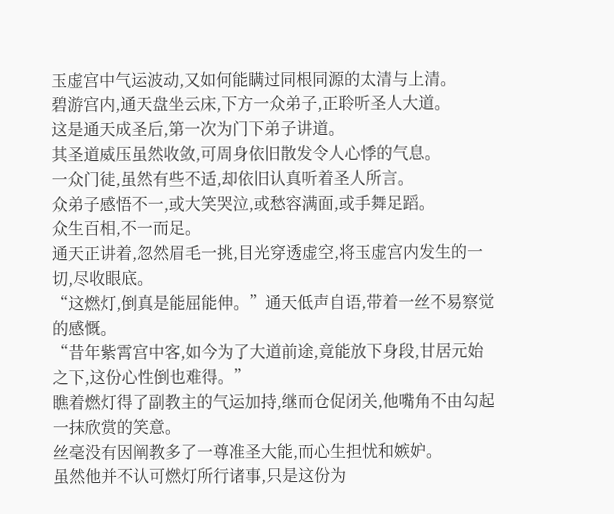玉虚宫中气运波动,又如何能瞒过同根同源的太清与上清。
碧游宫内,通天盘坐云床,下方一众弟子,正聆听圣人大道。
这是通天成圣后,第一次为门下弟子讲道。
其圣道威压虽然收敛,可周身依旧散发令人心悸的气息。
一众门徒,虽然有些不适,却依旧认真听着圣人所言。
众弟子感悟不一,或大笑哭泣,或愁容满面,或手舞足蹈。
众生百相,不一而足。
通天正讲着,忽然眉毛一挑,目光穿透虚空,将玉虚宫内发生的一切,尽收眼底。
“这燃灯,倒真是能屈能伸。”通天低声自语,带着一丝不易察觉的感慨。
“昔年紫霄宫中客,如今为了大道前途,竟能放下身段,甘居元始之下,这份心性倒也难得。”
瞧着燃灯得了副教主的气运加持,继而仓促闭关,他嘴角不由勾起一抹欣赏的笑意。
丝毫没有因阐教多了一尊准圣大能,而心生担忧和嫉妒。
虽然他并不认可燃灯所行诸事,只是这份为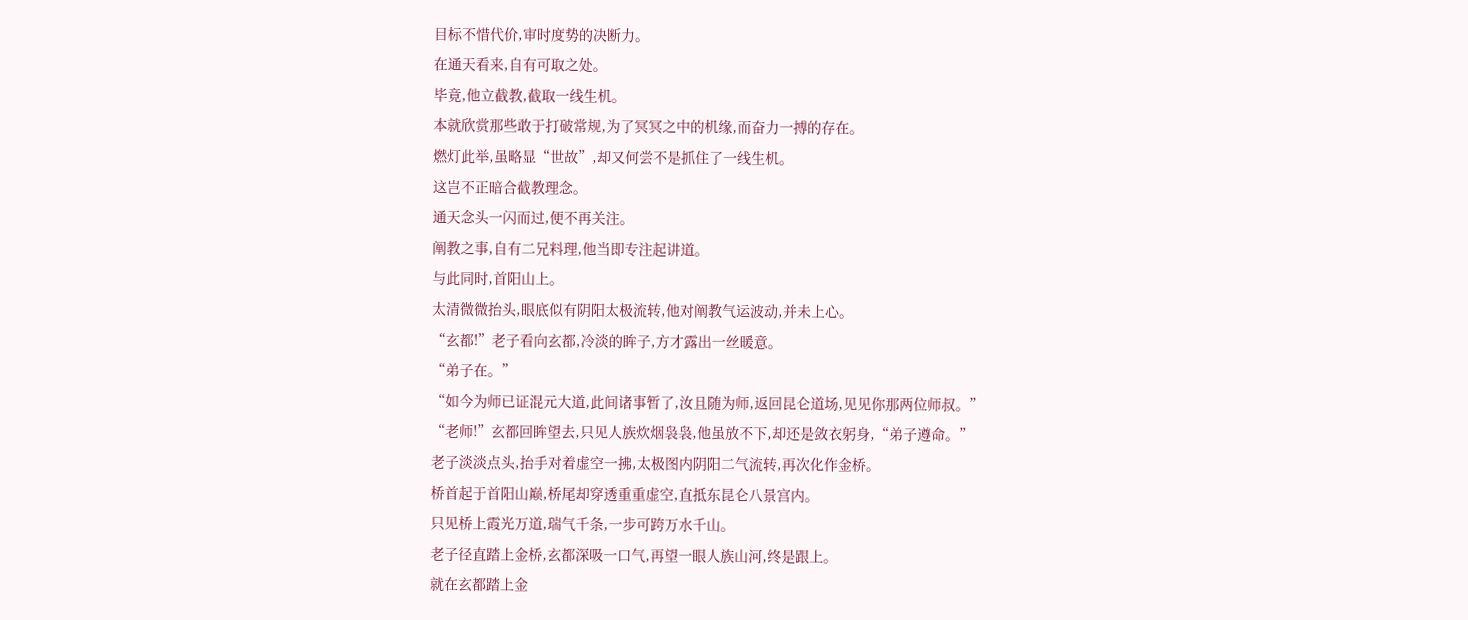目标不惜代价,审时度势的决断力。
在通天看来,自有可取之处。
毕竟,他立截教,截取一线生机。
本就欣赏那些敢于打破常规,为了冥冥之中的机缘,而奋力一搏的存在。
燃灯此举,虽略显“世故”,却又何尝不是抓住了一线生机。
这岂不正暗合截教理念。
通天念头一闪而过,便不再关注。
阐教之事,自有二兄料理,他当即专注起讲道。
与此同时,首阳山上。
太清微微抬头,眼底似有阴阳太极流转,他对阐教气运波动,并未上心。
“玄都!”老子看向玄都,冷淡的眸子,方才露出一丝暖意。
“弟子在。”
“如今为师已证混元大道,此间诸事暂了,汝且随为师,返回昆仑道场,见见你那两位师叔。”
“老师!”玄都回眸望去,只见人族炊烟袅袅,他虽放不下,却还是敛衣躬身,“弟子遵命。”
老子淡淡点头,抬手对着虚空一拂,太极图内阴阳二气流转,再次化作金桥。
桥首起于首阳山巅,桥尾却穿透重重虚空,直抵东昆仑八景宫内。
只见桥上霞光万道,瑞气千条,一步可跨万水千山。
老子径直踏上金桥,玄都深吸一口气,再望一眼人族山河,终是跟上。
就在玄都踏上金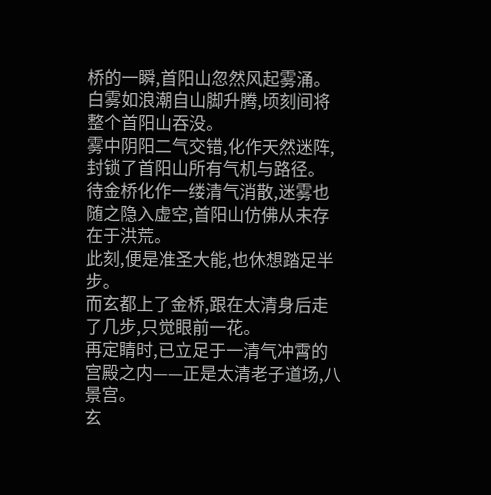桥的一瞬,首阳山忽然风起雾涌。
白雾如浪潮自山脚升腾,顷刻间将整个首阳山吞没。
雾中阴阳二气交错,化作天然迷阵,封锁了首阳山所有气机与路径。
待金桥化作一缕清气消散,迷雾也随之隐入虚空,首阳山仿佛从未存在于洪荒。
此刻,便是准圣大能,也休想踏足半步。
而玄都上了金桥,跟在太清身后走了几步,只觉眼前一花。
再定睛时,已立足于一清气冲霄的宫殿之内——正是太清老子道场,八景宫。
玄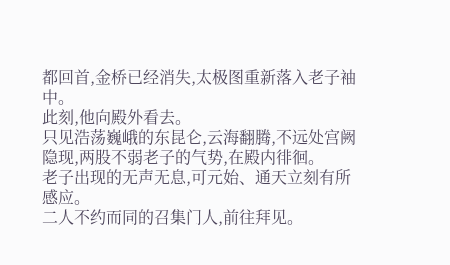都回首,金桥已经消失,太极图重新落入老子袖中。
此刻,他向殿外看去。
只见浩荡巍峨的东昆仑,云海翻腾,不远处宫阙隐现,两股不弱老子的气势,在殿内徘徊。
老子出现的无声无息,可元始、通天立刻有所感应。
二人不约而同的召集门人,前往拜见。